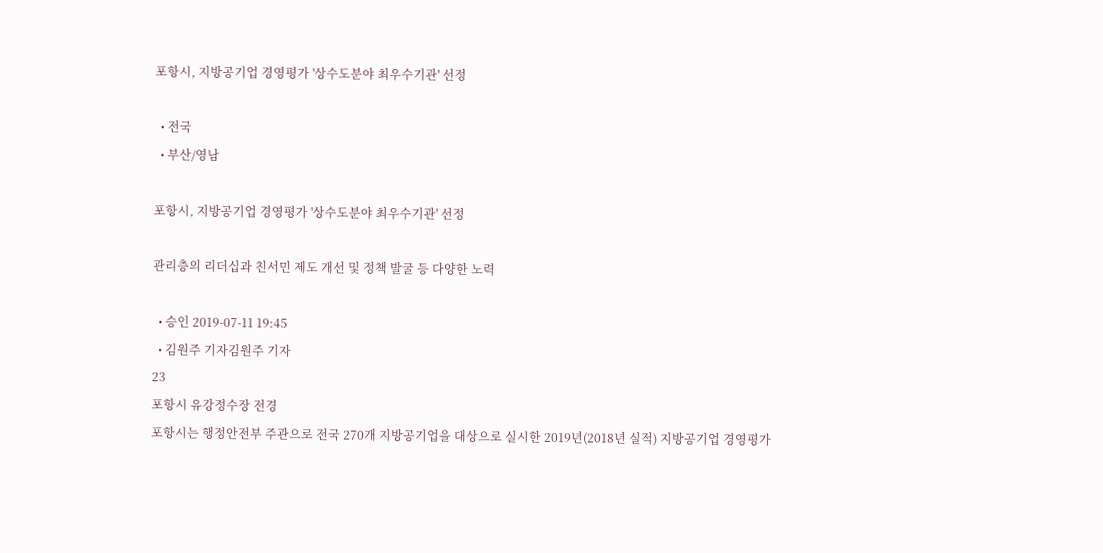포항시, 지방공기업 경영평가 '상수도분야 최우수기관' 선정

  • 전국
  • 부산/영남

포항시, 지방공기업 경영평가 '상수도분야 최우수기관' 선정

관리층의 리더십과 친서민 제도 개선 및 정책 발굴 등 다양한 노력

  • 승인 2019-07-11 19:45
  • 김원주 기자김원주 기자
23
포항시 유강정수장 전경
포항시는 행정안전부 주관으로 전국 270개 지방공기업을 대상으로 실시한 2019년(2018년 실적) 지방공기업 경영평가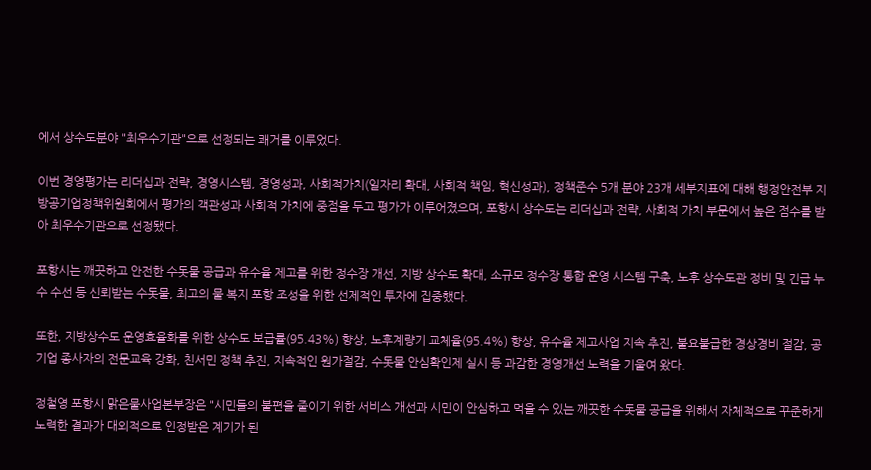에서 상수도분야 "최우수기관"으로 선정되는 쾌거를 이루었다.

이번 경영평가는 리더십과 전략, 경영시스템, 경영성과, 사회적가치(일자리 확대, 사회적 책임, 혁신성과), 정책준수 5개 분야 23개 세부지표에 대해 행정안전부 지방공기업정책위원회에서 평가의 객관성과 사회적 가치에 중점을 두고 평가가 이루어졌으며, 포항시 상수도는 리더십과 전략, 사회적 가치 부문에서 높은 점수를 받아 최우수기관으로 선정됐다.

포항시는 깨끗하고 안전한 수돗물 공급과 유수율 제고를 위한 정수장 개선, 지방 상수도 확대, 소규모 정수장 통합 운영 시스템 구축, 노후 상수도관 정비 및 긴급 누수 수선 등 신뢰받는 수돗물, 최고의 물 복지 포항 조성을 위한 선제적인 투자에 집중했다.

또한, 지방상수도 운영효율화를 위한 상수도 보급률(95.43%) 향상, 노후계량기 교체율(95.4%) 향상, 유수율 제고사업 지속 추진, 불요불급한 경상경비 절감, 공기업 종사자의 전문교육 강화, 친서민 정책 추진, 지속적인 원가절감, 수돗물 안심확인제 실시 등 과감한 경영개선 노력을 기울여 왔다.

정철영 포항시 맑은물사업본부장은 "시민들의 불편을 줄이기 위한 서비스 개선과 시민이 안심하고 먹을 수 있는 깨끗한 수돗물 공급을 위해서 자체적으로 꾸준하게 노력한 결과가 대외적으로 인정받은 계기가 된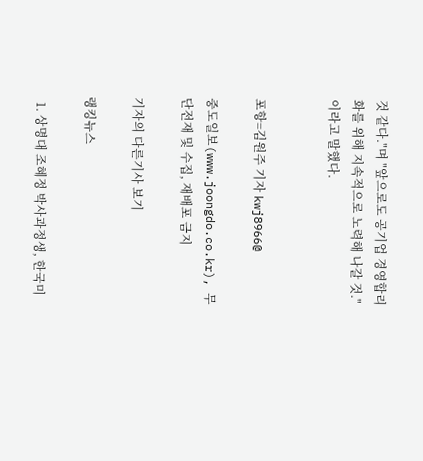것 같다."며 "앞으로도 공기업 경영합리화를 위해 지속적으로 노력해 나갈 것."이라고 말했다.


포항=김원주 기자 kwj8966@

중도일보(www.joongdo.co.kr), 무단전재 및 수집, 재배포 금지

기자의 다른기사 보기

랭킹뉴스

  1. 상명대 조혜정 박사과정생, 한국미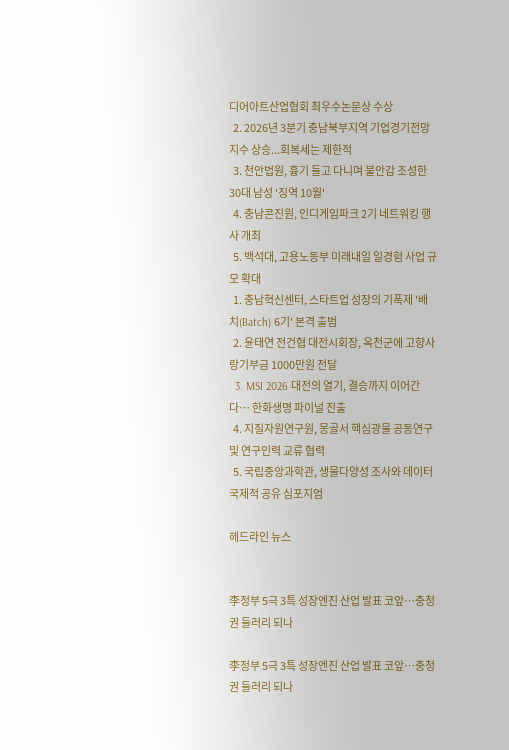디어아트산업협회 최우수논문상 수상
  2. 2026년 3분기 충남북부지역 기업경기전망지수 상승...회복세는 제한적
  3. 천안법원, 흉기 들고 다니며 불안감 조성한 30대 남성 '징역 10월'
  4. 충남콘진원, 인디게임파크 2기 네트워킹 행사 개최
  5. 백석대, 고용노동부 미래내일 일경험 사업 규모 확대
  1. 충남혁신센터, 스타트업 성장의 기폭제 '배치(Batch) 6기' 본격 출범
  2. 윤태연 전건협 대전시회장, 옥천군에 고향사랑기부금 1000만원 전달
  3. MSI 2026 대전의 열기, 결승까지 이어간다… 한화생명 파이널 진출
  4. 지질자원연구원, 몽골서 핵심광물 공동연구 및 연구인력 교류 협력
  5. 국립중앙과학관, 생물다양성 조사와 데이터 국제적 공유 심포지엄

헤드라인 뉴스


李정부 5극 3특 성장엔진 산업 발표 코앞…충청권 들러리 되나

李정부 5극 3특 성장엔진 산업 발표 코앞…충청권 들러리 되나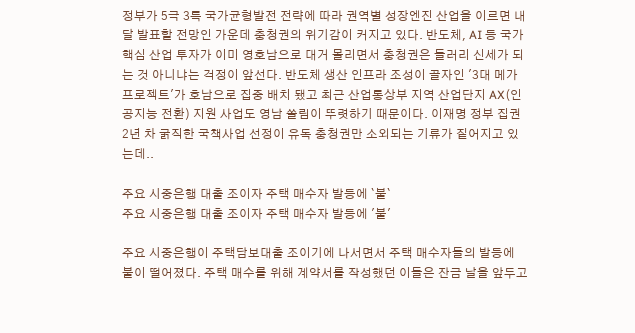정부가 5극 3특 국가균형발전 전략에 따라 권역별 성장엔진 산업을 이르면 내달 발표할 전망인 가운데 충청권의 위기감이 커지고 있다. 반도체, AI 등 국가 핵심 산업 투자가 이미 영호남으로 대거 몰리면서 충청권은 들러리 신세가 되는 것 아니냐는 걱정이 앞선다. 반도체 생산 인프라 조성이 골자인 '3대 메가 프로젝트'가 호남으로 집중 배치 됐고 최근 산업통상부 지역 산업단지 AX(인공지능 전환) 지원 사업도 영남 쏠림이 뚜렷하기 때문이다. 이재명 정부 집권 2년 차 굵직한 국책사업 선정이 유독 충청권만 소외되는 기류가 짙어지고 있는데..

주요 시중은행 대출 조이자 주택 매수자 발등에 `불`
주요 시중은행 대출 조이자 주택 매수자 발등에 '불'

주요 시중은행이 주택담보대출 조이기에 나서면서 주택 매수자들의 발등에 불이 떨어졌다. 주택 매수를 위해 계약서를 작성했던 이들은 잔금 날을 앞두고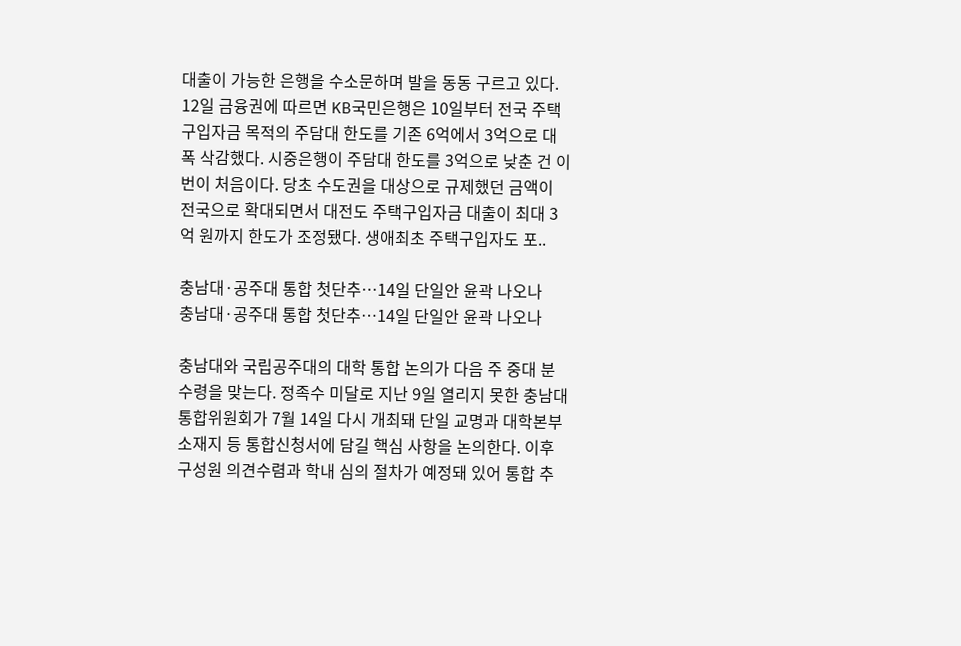대출이 가능한 은행을 수소문하며 발을 동동 구르고 있다. 12일 금융권에 따르면 KB국민은행은 10일부터 전국 주택구입자금 목적의 주담대 한도를 기존 6억에서 3억으로 대폭 삭감했다. 시중은행이 주담대 한도를 3억으로 낮춘 건 이번이 처음이다. 당초 수도권을 대상으로 규제했던 금액이 전국으로 확대되면서 대전도 주택구입자금 대출이 최대 3억 원까지 한도가 조정됐다. 생애최초 주택구입자도 포..

충남대·공주대 통합 첫단추…14일 단일안 윤곽 나오나
충남대·공주대 통합 첫단추…14일 단일안 윤곽 나오나

충남대와 국립공주대의 대학 통합 논의가 다음 주 중대 분수령을 맞는다. 정족수 미달로 지난 9일 열리지 못한 충남대 통합위원회가 7월 14일 다시 개최돼 단일 교명과 대학본부 소재지 등 통합신청서에 담길 핵심 사항을 논의한다. 이후 구성원 의견수렴과 학내 심의 절차가 예정돼 있어 통합 추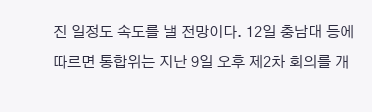진 일정도 속도를 낼 전망이다. 12일 충남대 등에 따르면 통합위는 지난 9일 오후 제2차 회의를 개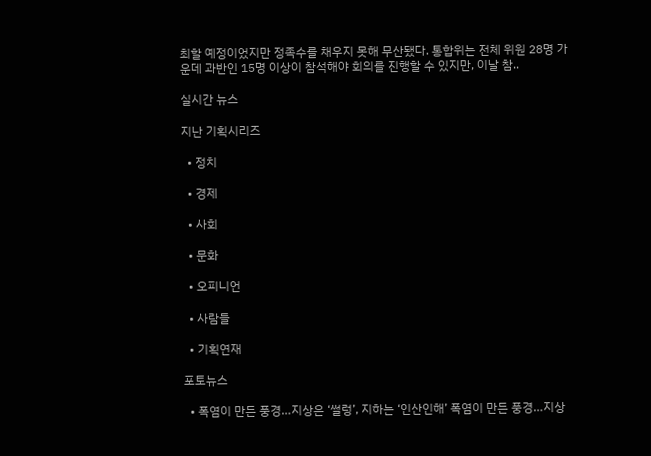최할 예정이었지만 정족수를 채우지 못해 무산됐다. 통합위는 전체 위원 28명 가운데 과반인 15명 이상이 참석해야 회의를 진행할 수 있지만, 이날 참..

실시간 뉴스

지난 기획시리즈

  • 정치

  • 경제

  • 사회

  • 문화

  • 오피니언

  • 사람들

  • 기획연재

포토뉴스

  • 폭염이 만든 풍경…지상은 ‘썰렁’, 지하는 ‘인산인해’ 폭염이 만든 풍경…지상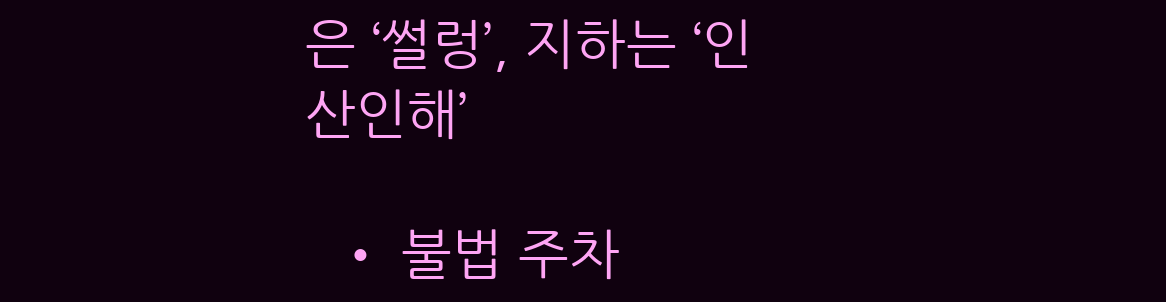은 ‘썰렁’, 지하는 ‘인산인해’

  • 불법 주차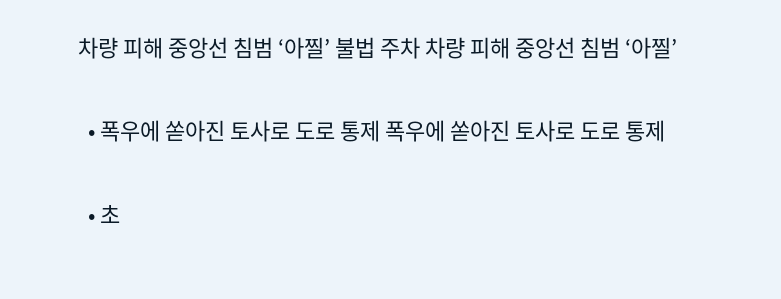차량 피해 중앙선 침범 ‘아찔’ 불법 주차 차량 피해 중앙선 침범 ‘아찔’

  • 폭우에 쏟아진 토사로 도로 통제 폭우에 쏟아진 토사로 도로 통제

  • 초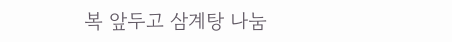복 앞두고 삼계탕 나눔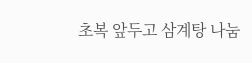초복 앞두고 삼계탕 나눔